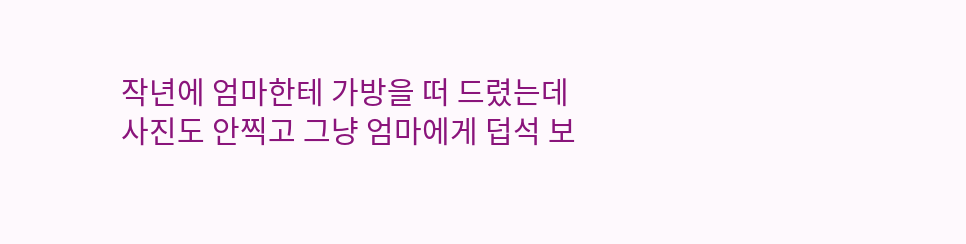작년에 엄마한테 가방을 떠 드렸는데
사진도 안찍고 그냥 엄마에게 덥석 보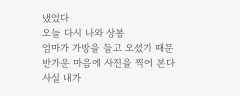냈었다
오늘 다시 나와 상봉
엄마가 가방을 들고 오셨기 때문
반가운 마음에 사진을 찍어 본다
사실 내가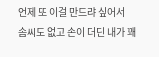언제 또 이걸 만드랴 싶어서
솜씨도 없고 손이 더딘 내가 꽤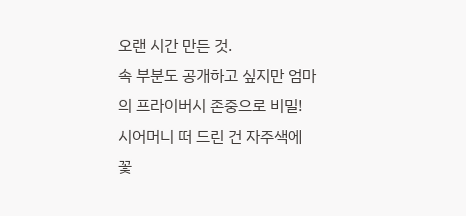오랜 시간 만든 것.
속 부분도 공개하고 싶지만 엄마의 프라이버시 존중으로 비밀!
시어머니 떠 드린 건 자주색에 꽃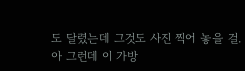도 달렸는데 그것도 사진 찍어 놓을 걸.
아 그런데 이 가방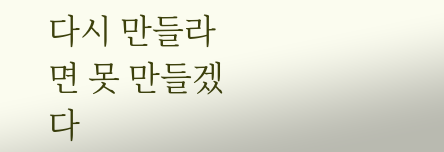다시 만들라면 못 만들겠다